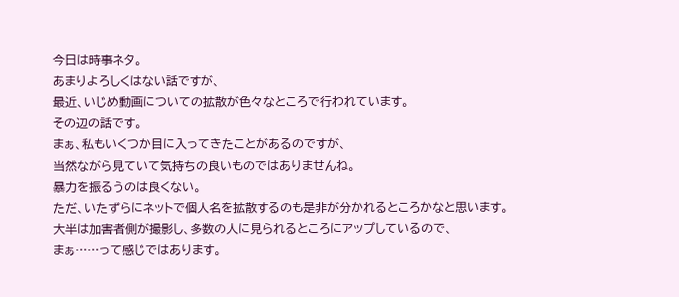今日は時事ネタ。
あまりよろしくはない話ですが、
最近、いじめ動画についての拡散が色々なところで行われています。
その辺の話です。
まぁ、私もいくつか目に入ってきたことがあるのですが、
当然ながら見ていて気持ちの良いものではありませんね。
暴力を振るうのは良くない。
ただ、いたずらにネットで個人名を拡散するのも是非が分かれるところかなと思います。
大半は加害者側が撮影し、多数の人に見られるところにアップしているので、
まぁ……って感じではあります。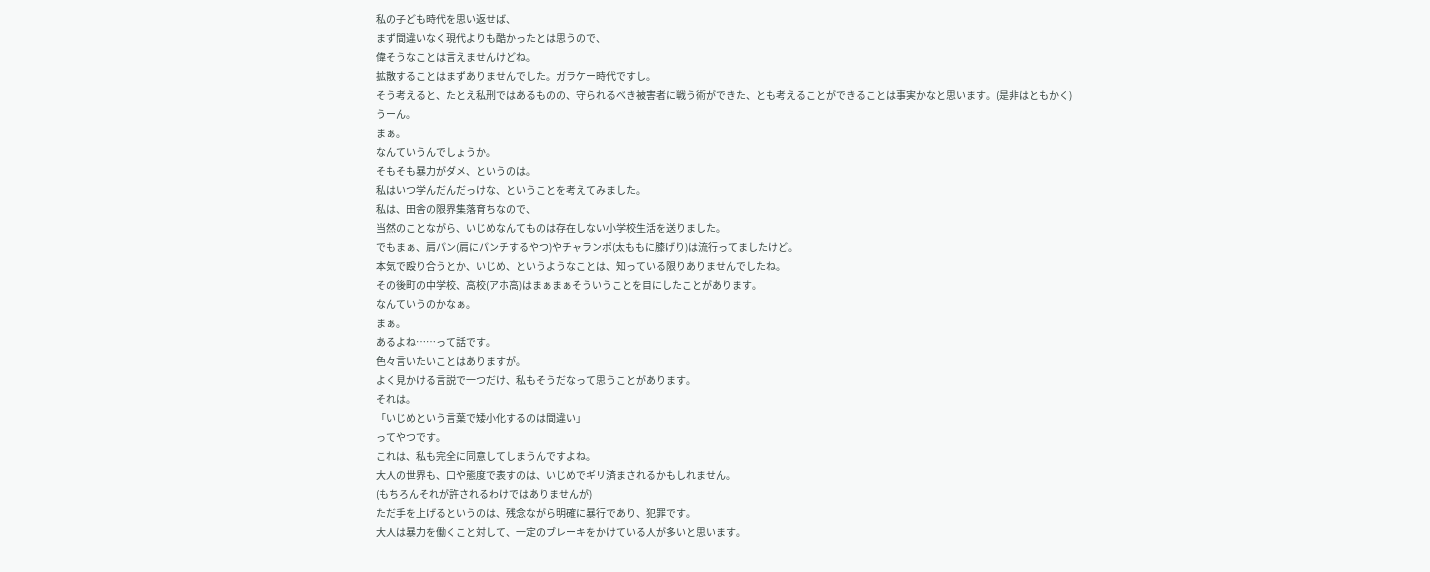私の子ども時代を思い返せば、
まず間違いなく現代よりも酷かったとは思うので、
偉そうなことは言えませんけどね。
拡散することはまずありませんでした。ガラケー時代ですし。
そう考えると、たとえ私刑ではあるものの、守られるべき被害者に戦う術ができた、とも考えることができることは事実かなと思います。(是非はともかく)
うーん。
まぁ。
なんていうんでしょうか。
そもそも暴力がダメ、というのは。
私はいつ学んだんだっけな、ということを考えてみました。
私は、田舎の限界集落育ちなので、
当然のことながら、いじめなんてものは存在しない小学校生活を送りました。
でもまぁ、肩パン(肩にパンチするやつ)やチャランポ(太ももに膝げり)は流行ってましたけど。
本気で殴り合うとか、いじめ、というようなことは、知っている限りありませんでしたね。
その後町の中学校、高校(アホ高)はまぁまぁそういうことを目にしたことがあります。
なんていうのかなぁ。
まぁ。
あるよね……って話です。
色々言いたいことはありますが。
よく見かける言説で一つだけ、私もそうだなって思うことがあります。
それは。
「いじめという言葉で矮小化するのは間違い」
ってやつです。
これは、私も完全に同意してしまうんですよね。
大人の世界も、口や態度で表すのは、いじめでギリ済まされるかもしれません。
(もちろんそれが許されるわけではありませんが)
ただ手を上げるというのは、残念ながら明確に暴行であり、犯罪です。
大人は暴力を働くこと対して、一定のブレーキをかけている人が多いと思います。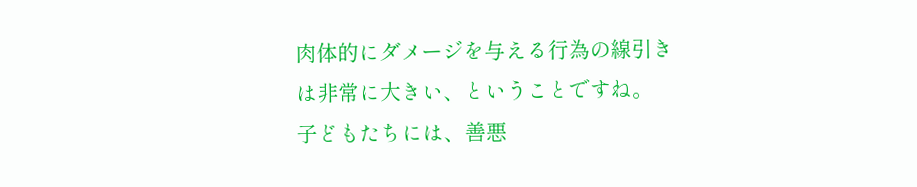肉体的にダメージを与える行為の線引きは非常に大きい、ということですね。
子どもたちには、善悪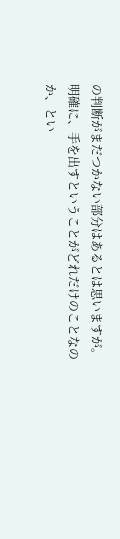の判断がまだつかない部分はあるとは思いますが。
明確に、手を出すということがどれだけのことなのか、とい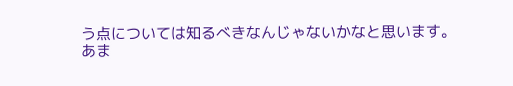う点については知るべきなんじゃないかなと思います。
あま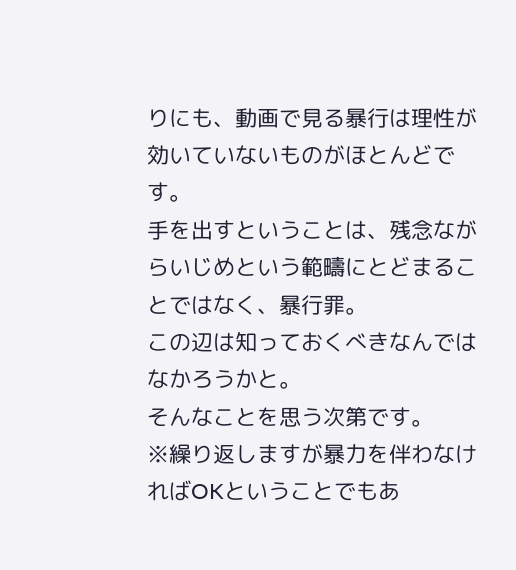りにも、動画で見る暴行は理性が効いていないものがほとんどです。
手を出すということは、残念ながらいじめという範疇にとどまることではなく、暴行罪。
この辺は知っておくべきなんではなかろうかと。
そんなことを思う次第です。
※繰り返しますが暴力を伴わなければOKということでもあ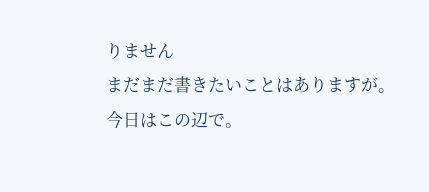りません
まだまだ書きたいことはありますが。
今日はこの辺で。